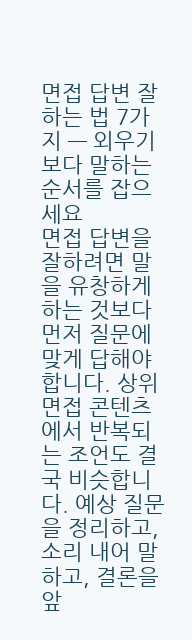면접 답변 잘하는 법 7가지 — 외우기보다 말하는 순서를 잡으세요
면접 답변을 잘하려면 말을 유창하게 하는 것보다 먼저 질문에 맞게 답해야 합니다. 상위 면접 콘텐츠에서 반복되는 조언도 결국 비슷합니다. 예상 질문을 정리하고, 소리 내어 말하고, 결론을 앞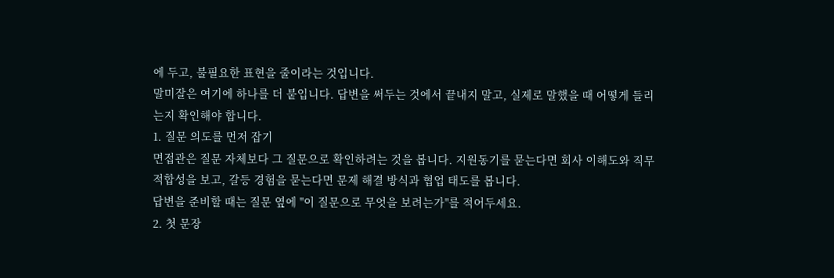에 두고, 불필요한 표현을 줄이라는 것입니다.
말미잘은 여기에 하나를 더 붙입니다. 답변을 써두는 것에서 끝내지 말고, 실제로 말했을 때 어떻게 들리는지 확인해야 합니다.
1. 질문 의도를 먼저 잡기
면접관은 질문 자체보다 그 질문으로 확인하려는 것을 봅니다. 지원동기를 묻는다면 회사 이해도와 직무 적합성을 보고, 갈등 경험을 묻는다면 문제 해결 방식과 협업 태도를 봅니다.
답변을 준비할 때는 질문 옆에 "이 질문으로 무엇을 보려는가"를 적어두세요.
2. 첫 문장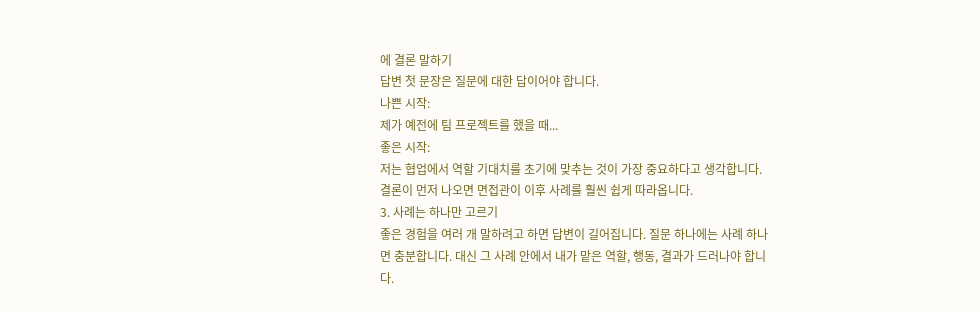에 결론 말하기
답변 첫 문장은 질문에 대한 답이어야 합니다.
나쁜 시작:
제가 예전에 팀 프로젝트를 했을 때...
좋은 시작:
저는 협업에서 역할 기대치를 초기에 맞추는 것이 가장 중요하다고 생각합니다.
결론이 먼저 나오면 면접관이 이후 사례를 훨씬 쉽게 따라옵니다.
3. 사례는 하나만 고르기
좋은 경험을 여러 개 말하려고 하면 답변이 길어집니다. 질문 하나에는 사례 하나면 충분합니다. 대신 그 사례 안에서 내가 맡은 역할, 행동, 결과가 드러나야 합니다.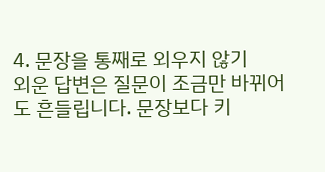4. 문장을 통째로 외우지 않기
외운 답변은 질문이 조금만 바뀌어도 흔들립니다. 문장보다 키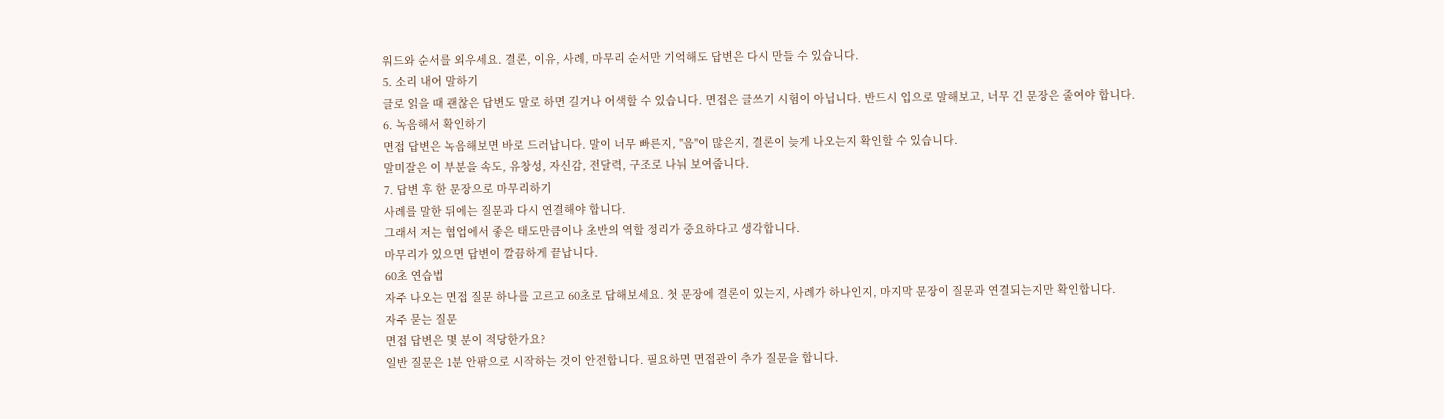워드와 순서를 외우세요. 결론, 이유, 사례, 마무리 순서만 기억해도 답변은 다시 만들 수 있습니다.
5. 소리 내어 말하기
글로 읽을 때 괜찮은 답변도 말로 하면 길거나 어색할 수 있습니다. 면접은 글쓰기 시험이 아닙니다. 반드시 입으로 말해보고, 너무 긴 문장은 줄여야 합니다.
6. 녹음해서 확인하기
면접 답변은 녹음해보면 바로 드러납니다. 말이 너무 빠른지, "음"이 많은지, 결론이 늦게 나오는지 확인할 수 있습니다.
말미잘은 이 부분을 속도, 유창성, 자신감, 전달력, 구조로 나눠 보여줍니다.
7. 답변 후 한 문장으로 마무리하기
사례를 말한 뒤에는 질문과 다시 연결해야 합니다.
그래서 저는 협업에서 좋은 태도만큼이나 초반의 역할 정리가 중요하다고 생각합니다.
마무리가 있으면 답변이 깔끔하게 끝납니다.
60초 연습법
자주 나오는 면접 질문 하나를 고르고 60초로 답해보세요. 첫 문장에 결론이 있는지, 사례가 하나인지, 마지막 문장이 질문과 연결되는지만 확인합니다.
자주 묻는 질문
면접 답변은 몇 분이 적당한가요?
일반 질문은 1분 안팎으로 시작하는 것이 안전합니다. 필요하면 면접관이 추가 질문을 합니다.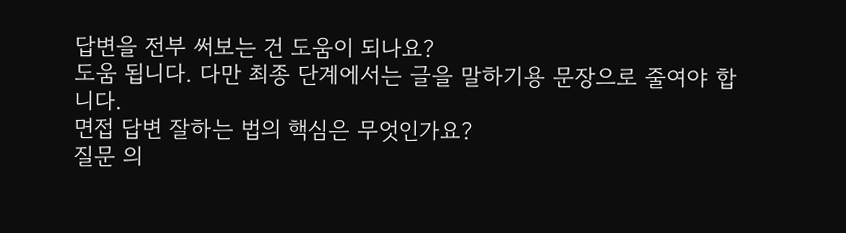답변을 전부 써보는 건 도움이 되나요?
도움 됩니다. 다만 최종 단계에서는 글을 말하기용 문장으로 줄여야 합니다.
면접 답변 잘하는 법의 핵심은 무엇인가요?
질문 의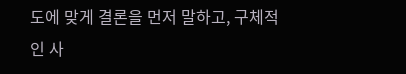도에 맞게 결론을 먼저 말하고, 구체적인 사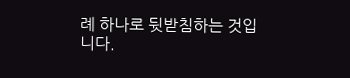례 하나로 뒷받침하는 것입니다.